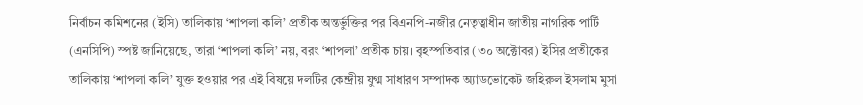নির্বাচন কমিশনের (ইসি) তালিকায় ‘শাপলা কলি’ প্রতীক অন্তর্ভুক্তির পর বিএনপি-নজীর নেতৃত্বাধীন জাতীয় নাগরিক পার্টি (এনসিপি) স্পষ্ট জানিয়েছে, তারা ‘শাপলা কলি’ নয়, বরং ‘শাপলা’ প্রতীক চায়। বৃহস্পতিবার (৩০ অক্টোবর) ইসির প্রতীকের তালিকায় ‘শাপলা কলি’ যুক্ত হওয়ার পর এই বিষয়ে দলটির কেন্দ্রীয় যুগ্ম সাধারণ সম্পাদক অ্যাডভোকেট জহিরুল ইসলাম মুসা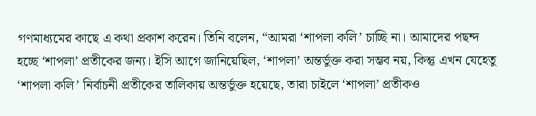গণমাধ্যমের কাছে এ কথা প্রকাশ করেন। তিনি বলেন, “আমরা ‘শাপলা কলি’ চাচ্ছি না। আমাদের পছন্দ হচ্ছে ‘শাপলা’ প্রতীকের জন্য। ইসি আগে জানিয়েছিল, ‘শাপলা’ অন্তর্ভুক্ত করা সম্ভব নয়, কিন্তু এখন যেহেতু ‘শাপলা কলি’ নির্বাচনী প্রতীকের তালিকায় অন্তর্ভুক্ত হয়েছে, তারা চাইলে ‘শাপলা’ প্রতীকও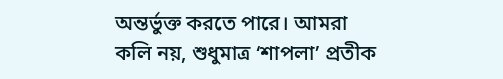অন্তর্ভুক্ত করতে পারে। আমরা কলি নয়, শুধুমাত্র ‘শাপলা’ প্রতীক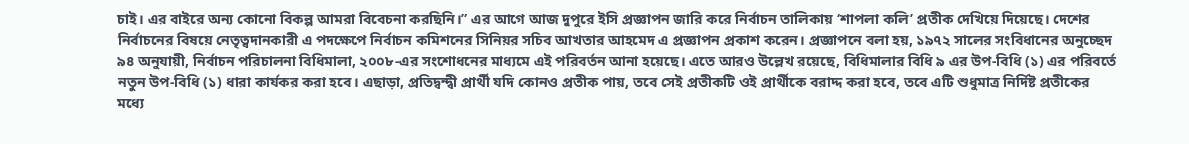চাই। এর বাইরে অন্য কোনো বিকল্প আমরা বিবেচনা করছিনি।” এর আগে আজ দুপুরে ইসি প্রজ্ঞাপন জারি করে নির্বাচন তালিকায় ‘শাপলা কলি’ প্রতীক দেখিয়ে দিয়েছে। দেশের নির্বাচনের বিষয়ে নেতৃত্বদানকারী এ পদক্ষেপে নির্বাচন কমিশনের সিনিয়র সচিব আখতার আহমেদ এ প্রজ্ঞাপন প্রকাশ করেন। প্রজ্ঞাপনে বলা হয়, ১৯৭২ সালের সংবিধানের অনুচ্ছেদ ৯৪ অনুযায়ী, নির্বাচন পরিচালনা বিধিমালা, ২০০৮-এর সংশোধনের মাধ্যমে এই পরিবর্তন আনা হয়েছে। এতে আরও উল্লেখ রয়েছে, বিধিমালার বিধি ৯ এর উপ-বিধি (১) এর পরিবর্তে নতুন উপ-বিধি (১) ধারা কার্যকর করা হবে। এছাড়া, প্রতিদ্বন্দ্বী প্রার্থী যদি কোনও প্রতীক পায়, তবে সেই প্রতীকটি ওই প্রার্থীকে বরাদ্দ করা হবে, তবে এটি শুধুমাত্র নির্দিষ্ট প্রতীকের মধ্যে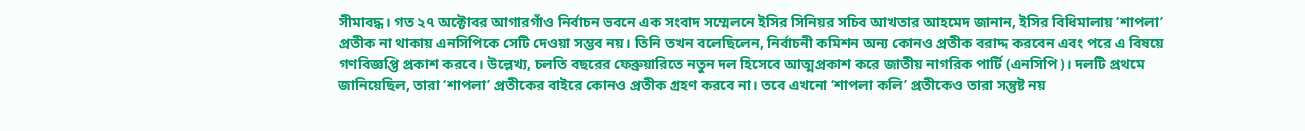সীমাবদ্ধ। গত ২৭ অক্টোবর আগারগাঁও নির্বাচন ভবনে এক সংবাদ সম্মেলনে ইসির সিনিয়র সচিব আখতার আহমেদ জানান, ইসির বিধিমালায় ‘শাপলা’ প্রতীক না থাকায় এনসিপিকে সেটি দেওয়া সম্ভব নয়। তিনি তখন বলেছিলেন, নির্বাচনী কমিশন অন্য কোনও প্রতীক বরাদ্দ করবেন এবং পরে এ বিষয়ে গণবিজ্ঞপ্তি প্রকাশ করবে। উল্লেখ্য, চলতি বছরের ফেব্রুয়ারিতে নতুন দল হিসেবে আত্মপ্রকাশ করে জাতীয় নাগরিক পার্টি (এনসিপি)। দলটি প্রথমে জানিয়েছিল, তারা ‘শাপলা’ প্রতীকের বাইরে কোনও প্রতীক গ্রহণ করবে না। তবে এখনো ‘শাপলা কলি’ প্রতীকেও তারা সন্তুষ্ট নয়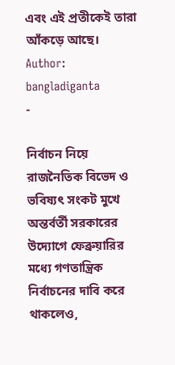এবং এই প্রতীকেই তারা আঁকড়ে আছে।
Author: bangladiganta
-

নির্বাচন নিয়ে রাজনৈতিক বিভেদ ও ভবিষ্যৎ সংকট মুখে
অন্তর্বর্তী সরকারের উদ্যোগে ফেব্রুয়ারির মধ্যে গণতান্ত্রিক নির্বাচনের দাবি করে থাকলেও,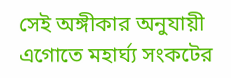সেই অঙ্গীকার অনুযায়ী এগোতে মহার্ঘ্য সংকটের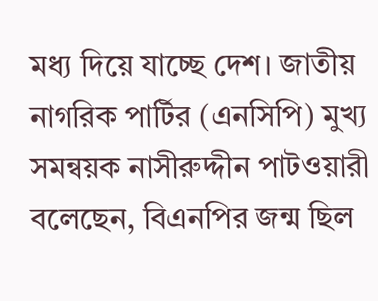মধ্য দিয়ে যাচ্ছে দেশ। জাতীয় নাগরিক পার্টির (এনসিপি) মুখ্য সমন্বয়ক নাসীরুদ্দীন পাটওয়ারী বলেছেন, বিএনপির জন্ম ছিল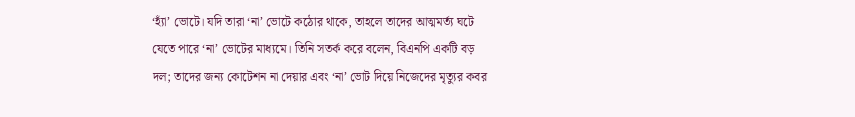‘হ্যাঁ’ ভোটে। যদি তারা ‘না’ ভোটে কঠোর থাকে, তাহলে তাদের আত্মমর্ত্য ঘটে যেতে পারে ‘না’ ভোটের মাধ্যমে। তিনি সতর্ক করে বলেন, বিএনপি একটি বড় দল; তাদের জন্য কোটেশন না দেয়ার এবং ‘না’ ভোট দিয়ে নিজেদের মৃত্যুর কবর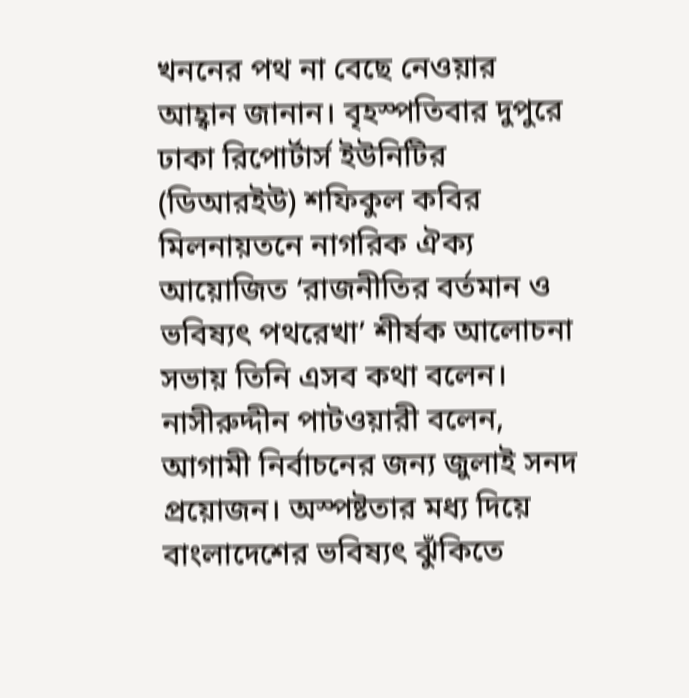খননের পথ না বেছে নেওয়ার আহ্বান জানান। বৃহস্পতিবার দুপুরে ঢাকা রিপোর্টার্স ইউনিটির (ডিআরইউ) শফিকুল কবির মিলনায়তনে নাগরিক ঐক্য আয়োজিত ‘রাজনীতির বর্তমান ও ভবিষ্যৎ পথরেখা’ শীর্ষক আলোচনা সভায় তিনি এসব কথা বলেন।
নাসীরুদ্দীন পাটওয়ারী বলেন, আগামী নির্বাচনের জন্য জুলাই সনদ প্রয়োজন। অস্পষ্টতার মধ্য দিয়ে বাংলাদেশের ভবিষ্যৎ ঝুঁকিতে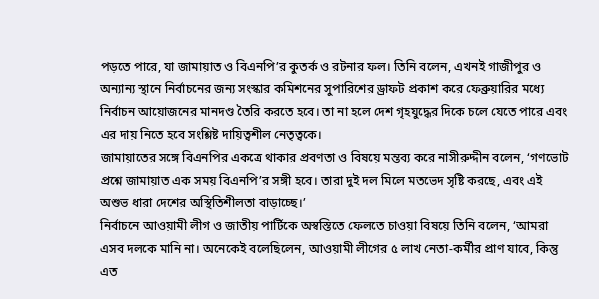পড়তে পারে, যা জামায়াত ও বিএনপি’র কুতর্ক ও রটনার ফল। তিনি বলেন, এখনই গাজীপুর ও অন্যান্য স্থানে নির্বাচনের জন্য সংস্কার কমিশনের সুপারিশের ড্রাফট প্রকাশ করে ফেব্রুয়ারির মধ্যে নির্বাচন আয়োজনের মানদণ্ড তৈরি করতে হবে। তা না হলে দেশ গৃহযুদ্ধের দিকে চলে যেতে পারে এবং এর দায় নিতে হবে সংশ্লিষ্ট দায়িত্বশীল নেতৃত্বকে।
জামায়াতের সঙ্গে বিএনপির একত্রে থাকার প্রবণতা ও বিষয়ে মন্তব্য করে নাসীরুদ্দীন বলেন, ‘গণভোট প্রশ্নে জামায়াত এক সময় বিএনপি’র সঙ্গী হবে। তারা দুই দল মিলে মতভেদ সৃষ্টি করছে, এবং এই অশুভ ধারা দেশের অস্থিতিশীলতা বাড়াচ্ছে।’
নির্বাচনে আওয়ামী লীগ ও জাতীয় পার্টিকে অস্বস্তিতে ফেলতে চাওয়া বিষয়ে তিনি বলেন, ‘আমরা এসব দলকে মানি না। অনেকেই বলেছিলেন, আওয়ামী লীগের ৫ লাখ নেতা-কর্মীর প্রাণ যাবে, কিন্তু এত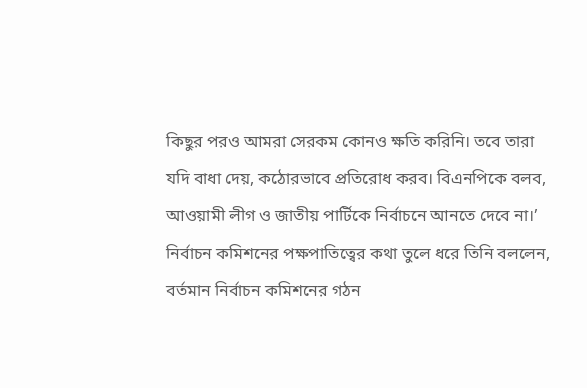কিছুর পরও আমরা সেরকম কোনও ক্ষতি করিনি। তবে তারা যদি বাধা দেয়, কঠোরভাবে প্রতিরোধ করব। বিএনপিকে বলব, আওয়ামী লীগ ও জাতীয় পার্টিকে নির্বাচনে আনতে দেবে না।’
নির্বাচন কমিশনের পক্ষপাতিত্বের কথা তুলে ধরে তিনি বললেন, বর্তমান নির্বাচন কমিশনের গঠন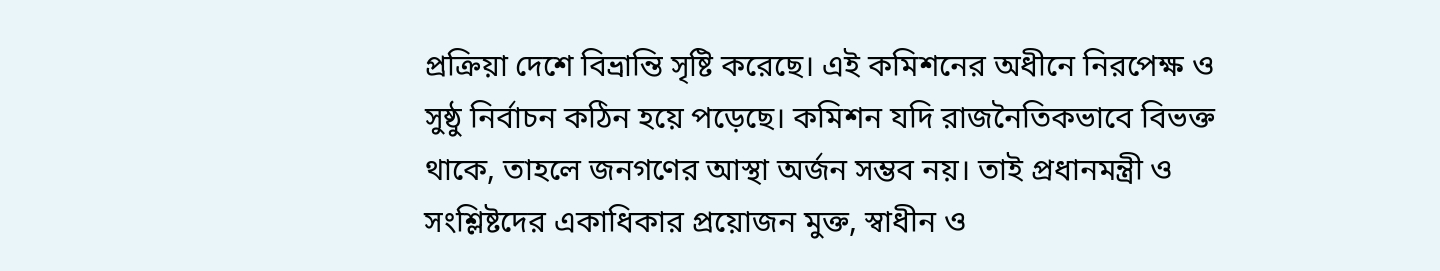প্রক্রিয়া দেশে বিভ্রান্তি সৃষ্টি করেছে। এই কমিশনের অধীনে নিরপেক্ষ ও সুষ্ঠু নির্বাচন কঠিন হয়ে পড়েছে। কমিশন যদি রাজনৈতিকভাবে বিভক্ত থাকে, তাহলে জনগণের আস্থা অর্জন সম্ভব নয়। তাই প্রধানমন্ত্রী ও সংশ্লিষ্টদের একাধিকার প্রয়োজন মুক্ত, স্বাধীন ও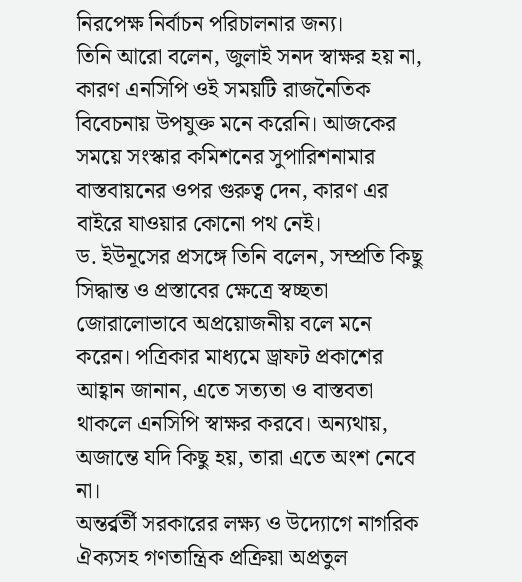নিরপেক্ষ নির্বাচন পরিচালনার জন্য।
তিনি আরো বলেন, জুলাই সনদ স্বাক্ষর হয় না, কারণ এনসিপি ওই সময়টি রাজনৈতিক বিবেচনায় উপযুক্ত মনে করেনি। আজকের সময়ে সংস্কার কমিশনের সুপারিশনামার বাস্তবায়নের ওপর গুরুত্ব দেন, কারণ এর বাইরে যাওয়ার কোনো পথ নেই।
ড. ইউনূসের প্রসঙ্গে তিনি বলেন, সম্প্রতি কিছু সিদ্ধান্ত ও প্রস্তাবের ক্ষেত্রে স্বচ্ছতা জোরালোভাবে অপ্রয়োজনীয় বলে মনে করেন। পত্রিকার মাধ্যমে ড্রাফট প্রকাশের আহ্বান জানান, এতে সত্যতা ও বাস্তবতা থাকলে এনসিপি স্বাক্ষর করবে। অন্যথায়, অজান্তে যদি কিছু হয়, তারা এতে অংশ নেবে না।
অন্তর্র্বর্তী সরকারের লক্ষ্য ও উদ্যোগে নাগরিক ঐক্যসহ গণতান্ত্রিক প্রক্রিয়া অপ্রতুল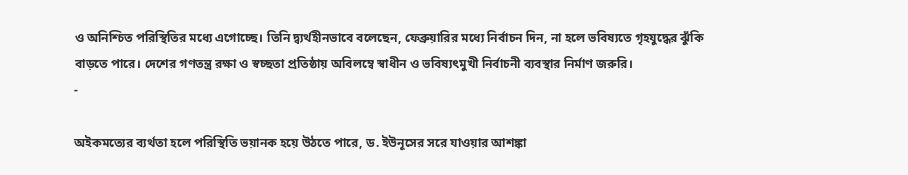ও অনিশ্চিত পরিস্থিতির মধ্যে এগোচ্ছে। তিনি দ্ব্যর্থহীনভাবে বলেছেন, ফেব্রুয়ারির মধ্যে নির্বাচন দিন, না হলে ভবিষ্যতে গৃহযুদ্ধের ঝুঁকি বাড়তে পারে। দেশের গণতন্ত্র রক্ষা ও স্বচ্ছতা প্রতিষ্ঠায় অবিলম্বে স্বাধীন ও ভবিষ্যৎমুখী নির্বাচনী ব্যবস্থার নির্মাণ জরুরি।
-

অইকমত্যের ব্যর্থতা হলে পরিস্থিতি ভয়ানক হয়ে উঠতে পারে, ড. ইউনূসের সরে যাওয়ার আশঙ্কা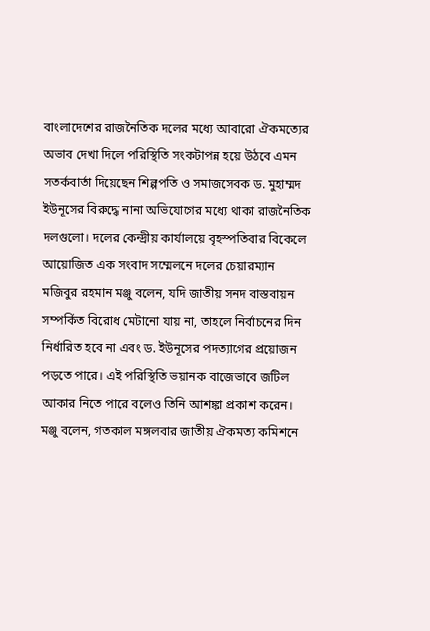বাংলাদেশের রাজনৈতিক দলের মধ্যে আবারো ঐকমত্যের অভাব দেখা দিলে পরিস্থিতি সংকটাপন্ন হয়ে উঠবে এমন সতর্কবার্তা দিয়েছেন শিল্পপতি ও সমাজসেবক ড. মুহাম্মদ ইউনূসের বিরুদ্ধে নানা অভিযোগের মধ্যে থাকা রাজনৈতিক দলগুলো। দলের কেন্দ্রীয় কার্যালয়ে বৃহস্পতিবার বিকেলে আয়োজিত এক সংবাদ সম্মেলনে দলের চেয়ারম্যান মজিবুর রহমান মঞ্জু বলেন, যদি জাতীয় সনদ বাস্তবায়ন সম্পর্কিত বিরোধ মেটানো যায় না, তাহলে নির্বাচনের দিন নির্ধারিত হবে না এবং ড. ইউনূসের পদত্যাগের প্রয়োজন পড়তে পারে। এই পরিস্থিতি ভয়ানক বাজেভাবে জটিল আকার নিতে পারে বলেও তিনি আশঙ্কা প্রকাশ করেন।
মঞ্জু বলেন, গতকাল মঙ্গলবার জাতীয় ঐকমত্য কমিশনে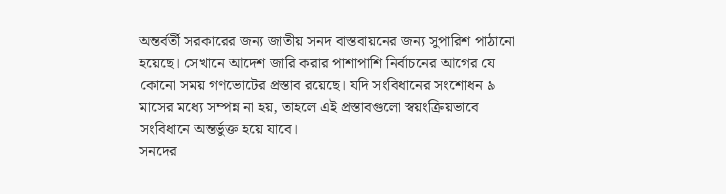অন্তর্বর্তী সরকারের জন্য জাতীয় সনদ বাস্তবায়নের জন্য সুপারিশ পাঠানো হয়েছে। সেখানে আদেশ জারি করার পাশাপাশি নির্বাচনের আগের যে কোনো সময় গণভোটের প্রস্তাব রয়েছে। যদি সংবিধানের সংশোধন ৯ মাসের মধ্যে সম্পন্ন না হয়, তাহলে এই প্রস্তাবগুলো স্বয়ংক্রিয়ভাবে সংবিধানে অন্তর্ভুক্ত হয়ে যাবে।
সনদের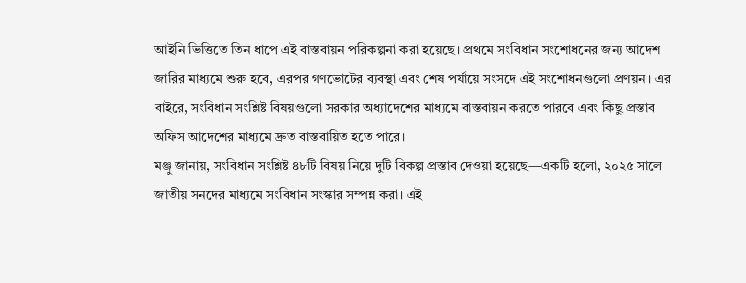আইনি ভিত্তিতে তিন ধাপে এই বাস্তবায়ন পরিকল্পনা করা হয়েছে। প্রথমে সংবিধান সংশোধনের জন্য আদেশ জারির মাধ্যমে শুরু হবে, এরপর গণভোটের ব্যবস্থা এবং শেষ পর্যায়ে সংসদে এই সংশোধনগুলো প্রণয়ন। এর বাইরে, সংবিধান সংশ্লিষ্ট বিষয়গুলো সরকার অধ্যাদেশের মাধ্যমে বাস্তবায়ন করতে পারবে এবং কিছু প্রস্তাব অফিস আদেশের মাধ্যমে দ্রুত বাস্তবায়িত হতে পারে।
মঞ্জু জানায়, সংবিধান সংশ্লিষ্ট ৪৮টি বিষয় নিয়ে দুটি বিকল্প প্রস্তাব দেওয়া হয়েছে—একটি হলো, ২০২৫ সালে জাতীয় সনদের মাধ্যমে সংবিধান সংস্কার সম্পন্ন করা। এই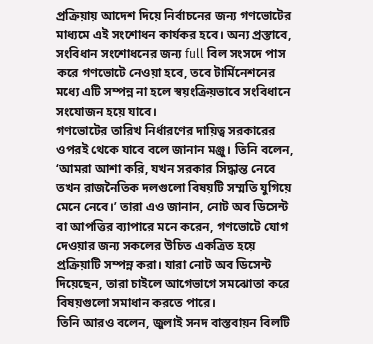প্রক্রিয়ায় আদেশ দিয়ে নির্বাচনের জন্য গণভোটের মাধ্যমে এই সংশোধন কার্যকর হবে। অন্য প্রস্তাবে, সংবিধান সংশোধনের জন্য full বিল সংসদে পাস করে গণভোটে নেওয়া হবে, তবে টার্মিনেশনের মধ্যে এটি সম্পন্ন না হলে স্বয়ংক্রিয়ভাবে সংবিধানে সংযোজন হয়ে যাবে।
গণভোটের তারিখ নির্ধারণের দায়িত্ব সরকারের ওপরই থেকে যাবে বলে জানান মঞ্জু। তিনি বলেন, ‘আমরা আশা করি, যখন সরকার সিদ্ধান্ত নেবে তখন রাজনৈতিক দলগুলো বিষয়টি সম্মতি যুগিয়ে মেনে নেবে।’ তারা এও জানান, নোট অব ডিসেন্ট বা আপত্তির ব্যাপারে মনে করেন, গণভোটে যোগ দেওয়ার জন্য সকলের উচিত একত্রিত হয়ে প্রক্রিয়াটি সম্পন্ন করা। যারা নোট অব ডিসেন্ট দিয়েছেন, তারা চাইলে আগেভাগে সমঝোতা করে বিষয়গুলো সমাধান করতে পারে।
তিনি আরও বলেন, জুলাই সনদ বাস্তবায়ন বিলটি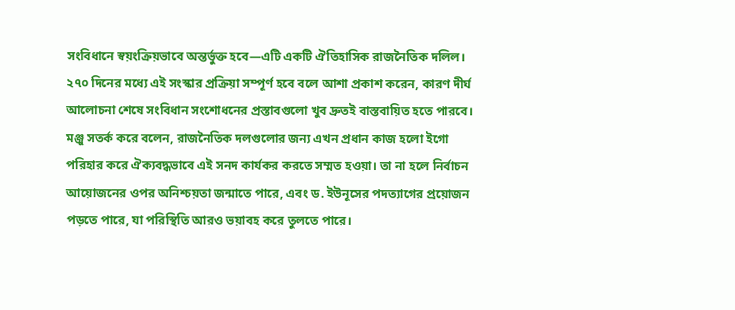সংবিধানে স্বয়ংক্রিয়ভাবে অন্তর্ভুক্ত হবে—এটি একটি ঐতিহাসিক রাজনৈতিক দলিল। ২৭০ দিনের মধ্যে এই সংস্কার প্রক্রিয়া সম্পূর্ণ হবে বলে আশা প্রকাশ করেন, কারণ দীর্ঘ আলোচনা শেষে সংবিধান সংশোধনের প্রস্তাবগুলো খুব দ্রুতই বাস্তবায়িত হতে পারবে।
মঞ্জু সতর্ক করে বলেন, রাজনৈতিক দলগুলোর জন্য এখন প্রধান কাজ হলো ইগো পরিহার করে ঐক্যবদ্ধভাবে এই সনদ কার্যকর করতে সম্মত হওয়া। তা না হলে নির্বাচন আয়োজনের ওপর অনিশ্চয়তা জন্মাতে পারে, এবং ড. ইউনূসের পদত্যাগের প্রয়োজন পড়তে পারে, যা পরিস্থিতি আরও ভয়াবহ করে তুলতে পারে।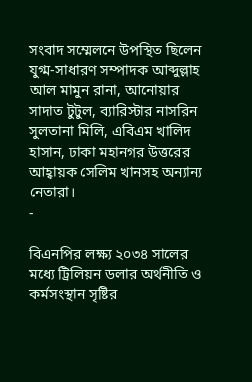সংবাদ সম্মেলনে উপস্থিত ছিলেন যুগ্ম-সাধারণ সম্পাদক আব্দুল্লাহ আল মামুন রানা, আনোয়ার সাদাত টুটুল, ব্যারিস্টার নাসরিন সুলতানা মিলি, এবিএম খালিদ হাসান, ঢাকা মহানগর উত্তরের আহ্বায়ক সেলিম খানসহ অন্যান্য নেতারা।
-

বিএনপির লক্ষ্য ২০৩৪ সালের মধ্যে ট্রিলিয়ন ডলার অর্থনীতি ও কর্মসংস্থান সৃষ্টির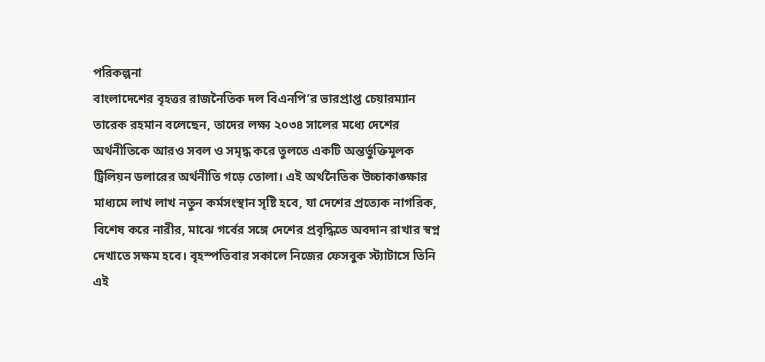পরিকল্পনা
বাংলাদেশের বৃহত্তর রাজনৈতিক দল বিএনপি’র ভারপ্রাপ্ত চেয়ারম্যান তারেক রহমান বলেছেন, তাদের লক্ষ্য ২০৩৪ সালের মধ্যে দেশের অর্থনীতিকে আরও সবল ও সমৃদ্ধ করে তুলতে একটি অন্তর্ভুক্তিমূলক ট্রিলিয়ন ডলারের অর্থনীতি গড়ে তোলা। এই অর্থনৈতিক উচ্চাকাঙ্ক্ষার মাধ্যমে লাখ লাখ নতুন কর্মসংস্থান সৃষ্টি হবে, যা দেশের প্রত্যেক নাগরিক, বিশেষ করে নারীর, মাঝে গর্বের সঙ্গে দেশের প্রবৃদ্ধিতে অবদান রাখার স্বপ্ন দেখাতে সক্ষম হবে। বৃহস্পতিবার সকালে নিজের ফেসবুক স্ট্যাটাসে তিনি এই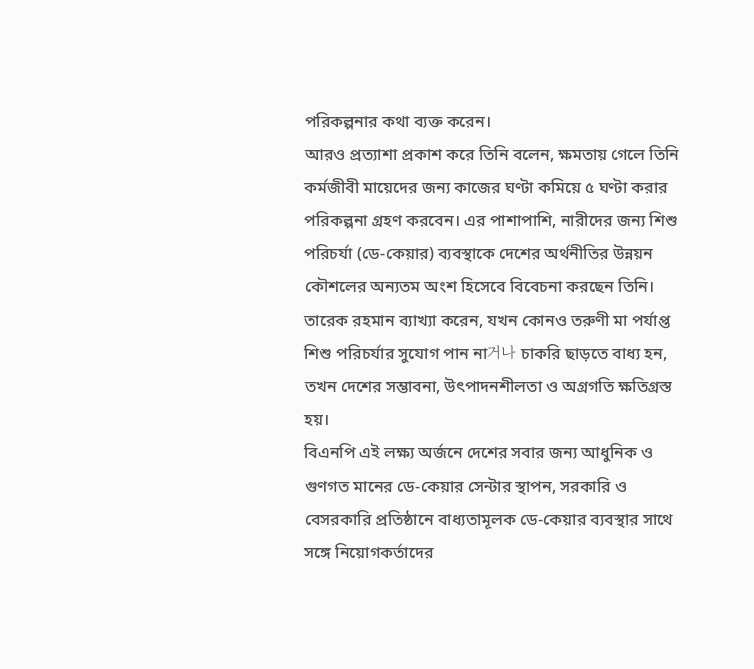পরিকল্পনার কথা ব্যক্ত করেন।
আরও প্রত্যাশা প্রকাশ করে তিনি বলেন, ক্ষমতায় গেলে তিনি কর্মজীবী মায়েদের জন্য কাজের ঘণ্টা কমিয়ে ৫ ঘণ্টা করার পরিকল্পনা গ্রহণ করবেন। এর পাশাপাশি, নারীদের জন্য শিশু পরিচর্যা (ডে-কেয়ার) ব্যবস্থাকে দেশের অর্থনীতির উন্নয়ন কৌশলের অন্যতম অংশ হিসেবে বিবেচনা করছেন তিনি। তারেক রহমান ব্যাখ্যা করেন, যখন কোনও তরুণী মা পর্যাপ্ত শিশু পরিচর্যার সুযোগ পান না거나 চাকরি ছাড়তে বাধ্য হন, তখন দেশের সম্ভাবনা, উৎপাদনশীলতা ও অগ্রগতি ক্ষতিগ্রস্ত হয়।
বিএনপি এই লক্ষ্য অর্জনে দেশের সবার জন্য আধুনিক ও গুণগত মানের ডে-কেয়ার সেন্টার স্থাপন, সরকারি ও বেসরকারি প্রতিষ্ঠানে বাধ্যতামূলক ডে-কেয়ার ব্যবস্থার সাথে সঙ্গে নিয়োগকর্তাদের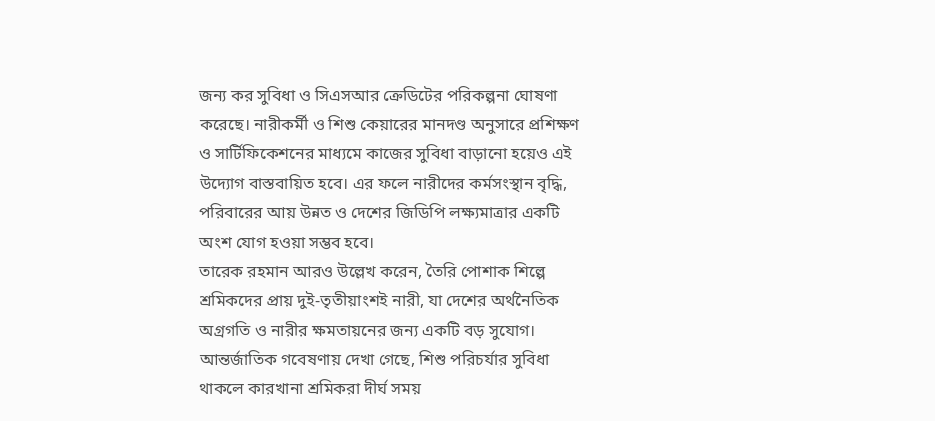জন্য কর সুবিধা ও সিএসআর ক্রেডিটের পরিকল্পনা ঘোষণা করেছে। নারীকর্মী ও শিশু কেয়ারের মানদণ্ড অনুসারে প্রশিক্ষণ ও সার্টিফিকেশনের মাধ্যমে কাজের সুবিধা বাড়ানো হয়েও এই উদ্যোগ বাস্তবায়িত হবে। এর ফলে নারীদের কর্মসংস্থান বৃদ্ধি, পরিবারের আয় উন্নত ও দেশের জিডিপি লক্ষ্যমাত্রার একটি অংশ যোগ হওয়া সম্ভব হবে।
তারেক রহমান আরও উল্লেখ করেন, তৈরি পোশাক শিল্পে শ্রমিকদের প্রায় দুই-তৃতীয়াংশই নারী, যা দেশের অর্থনৈতিক অগ্রগতি ও নারীর ক্ষমতায়নের জন্য একটি বড় সুযোগ। আন্তর্জাতিক গবেষণায় দেখা গেছে, শিশু পরিচর্যার সুবিধা থাকলে কারখানা শ্রমিকরা দীর্ঘ সময়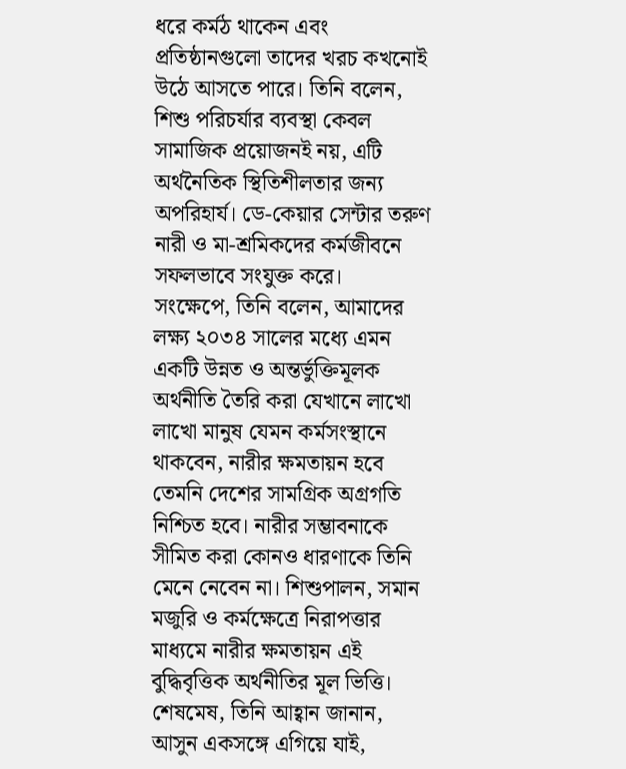ধরে কর্মঠ থাকেন এবং প্রতিষ্ঠানগুলো তাদের খরচ কখনোই উঠে আসতে পারে। তিনি বলেন, শিশু পরিচর্যার ব্যবস্থা কেবল সামাজিক প্রয়োজনই নয়, এটি অর্থনৈতিক স্থিতিশীলতার জন্য অপরিহার্য। ডে-কেয়ার সেন্টার তরুণ নারী ও মা-শ্রমিকদের কর্মজীবনে সফলভাবে সংযুক্ত করে।
সংক্ষেপে, তিনি বলেন, আমাদের লক্ষ্য ২০৩৪ সালের মধ্যে এমন একটি উন্নত ও অন্তর্ভুক্তিমূলক অর্থনীতি তৈরি করা যেখানে লাখো লাখো মানুষ যেমন কর্মসংস্থানে থাকবেন, নারীর ক্ষমতায়ন হবে তেমনি দেশের সামগ্রিক অগ্রগতি নিশ্চিত হবে। নারীর সম্ভাবনাকে সীমিত করা কোনও ধারণাকে তিনি মেনে নেবেন না। শিশুপালন, সমান মজুরি ও কর্মক্ষেত্রে নিরাপত্তার মাধ্যমে নারীর ক্ষমতায়ন এই বুদ্ধিবৃত্তিক অর্থনীতির মূল ভিত্তি। শেষমেষ, তিনি আহ্বান জানান, আসুন একসঙ্গে এগিয়ে যাই,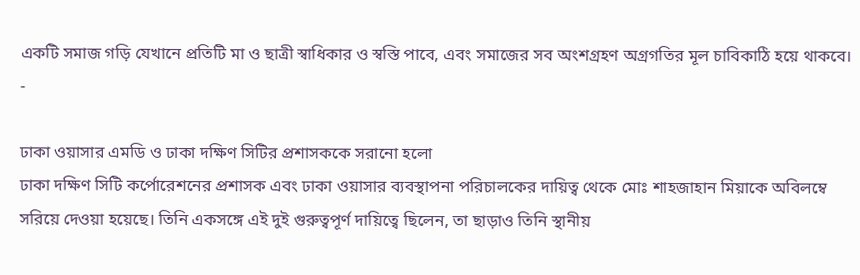একটি সমাজ গড়ি যেখানে প্রতিটি মা ও ছাত্রী স্বাধিকার ও স্বস্তি পাবে, এবং সমাজের সব অংশগ্রহণ অগ্রগতির মূল চাবিকাঠি হয়ে থাকবে।
-

ঢাকা ওয়াসার এমডি ও ঢাকা দক্ষিণ সিটির প্রশাসককে সরানো হলো
ঢাকা দক্ষিণ সিটি কর্পোরেশনের প্রশাসক এবং ঢাকা ওয়াসার ব্যবস্থাপনা পরিচালকের দায়িত্ব থেকে মোঃ শাহজাহান মিয়াকে অবিলম্বে সরিয়ে দেওয়া হয়েছে। তিনি একসঙ্গে এই দুই গুরুত্বপূর্ণ দায়িত্বে ছিলেন, তা ছাড়াও তিনি স্থানীয়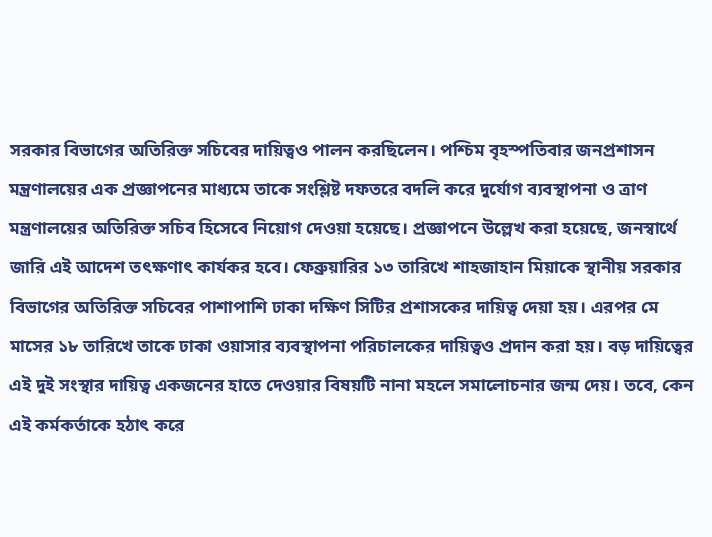সরকার বিভাগের অতিরিক্ত সচিবের দায়িত্বও পালন করছিলেন। পশ্চিম বৃহস্পতিবার জনপ্রশাসন মন্ত্রণালয়ের এক প্রজ্ঞাপনের মাধ্যমে তাকে সংশ্লিষ্ট দফতরে বদলি করে দুর্যোগ ব্যবস্থাপনা ও ত্রাণ মন্ত্রণালয়ের অতিরিক্ত সচিব হিসেবে নিয়োগ দেওয়া হয়েছে। প্রজ্ঞাপনে উল্লেখ করা হয়েছে, জনস্বার্থে জারি এই আদেশ তৎক্ষণাৎ কার্যকর হবে। ফেব্রুয়ারির ১৩ তারিখে শাহজাহান মিয়াকে স্থানীয় সরকার বিভাগের অতিরিক্ত সচিবের পাশাপাশি ঢাকা দক্ষিণ সিটির প্রশাসকের দায়িত্ব দেয়া হয়। এরপর মে মাসের ১৮ তারিখে তাকে ঢাকা ওয়াসার ব্যবস্থাপনা পরিচালকের দায়িত্বও প্রদান করা হয়। বড় দায়িত্বের এই দুই সংস্থার দায়িত্ব একজনের হাতে দেওয়ার বিষয়টি নানা মহলে সমালোচনার জন্ম দেয়। তবে, কেন এই কর্মকর্তাকে হঠাৎ করে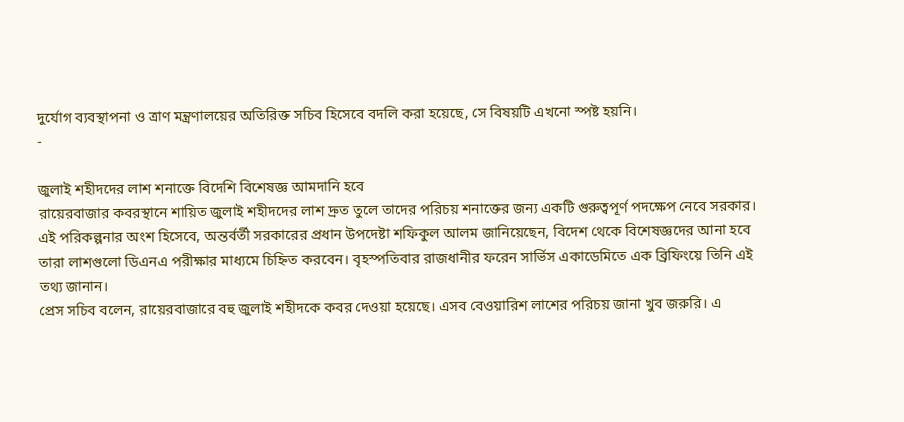দুর্যোগ ব্যবস্থাপনা ও ত্রাণ মন্ত্রণালয়ের অতিরিক্ত সচিব হিসেবে বদলি করা হয়েছে, সে বিষয়টি এখনো স্পষ্ট হয়নি।
-

জুলাই শহীদদের লাশ শনাক্তে বিদেশি বিশেষজ্ঞ আমদানি হবে
রায়েরবাজার কবরস্থানে শায়িত জুলাই শহীদদের লাশ দ্রুত তুলে তাদের পরিচয় শনাক্তের জন্য একটি গুরুত্বপূর্ণ পদক্ষেপ নেবে সরকার। এই পরিকল্পনার অংশ হিসেবে, অন্তর্বর্তী সরকারের প্রধান উপদেষ্টা শফিকুল আলম জানিয়েছেন, বিদেশ থেকে বিশেষজ্ঞদের আনা হবে তারা লাশগুলো ডিএনএ পরীক্ষার মাধ্যমে চিহ্নিত করবেন। বৃহস্পতিবার রাজধানীর ফরেন সার্ভিস একাডেমিতে এক ব্রিফিংয়ে তিনি এই তথ্য জানান।
প্রেস সচিব বলেন, রায়েরবাজারে বহু জুলাই শহীদকে কবর দেওয়া হয়েছে। এসব বেওয়ারিশ লাশের পরিচয় জানা খুব জরুরি। এ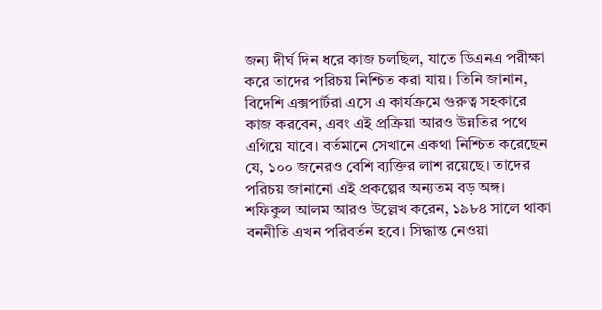জন্য দীর্ঘ দিন ধরে কাজ চলছিল, যাতে ডিএনএ পরীক্ষা করে তাদের পরিচয় নিশ্চিত করা যায়। তিনি জানান, বিদেশি এক্সপার্টরা এসে এ কার্যক্রমে গুরুত্ব সহকারে কাজ করবেন, এবং এই প্রক্রিয়া আরও উন্নতির পথে এগিয়ে যাবে। বর্তমানে সেখানে একথা নিশ্চিত করেছেন যে, ১০০ জনেরও বেশি ব্যক্তির লাশ রয়েছে। তাদের পরিচয় জানানো এই প্রকল্পের অন্যতম বড় অঙ্গ।
শফিকুল আলম আরও উল্লেখ করেন, ১৯৮৪ সালে থাকা বননীতি এখন পরিবর্তন হবে। সিদ্ধান্ত নেওয়া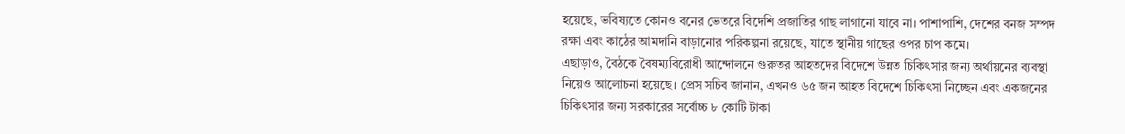হয়েছে, ভবিষ্যতে কোনও বনের ভেতরে বিদেশি প্রজাতির গাছ লাগানো যাবে না। পাশাপাশি, দেশের বনজ সম্পদ রক্ষা এবং কাঠের আমদানি বাড়ানোর পরিকল্পনা রয়েছে, যাতে স্থানীয় গাছের ওপর চাপ কমে।
এছাড়াও, বৈঠকে বৈষম্যবিরোধী আন্দোলনে গুরুতর আহতদের বিদেশে উন্নত চিকিৎসার জন্য অর্থায়নের ব্যবস্থা নিয়েও আলোচনা হয়েছে। প্রেস সচিব জানান, এখনও ৬৫ জন আহত বিদেশে চিকিৎসা নিচ্ছেন এবং একজনের চিকিৎসার জন্য সরকারের সর্বোচ্চ ৮ কোটি টাকা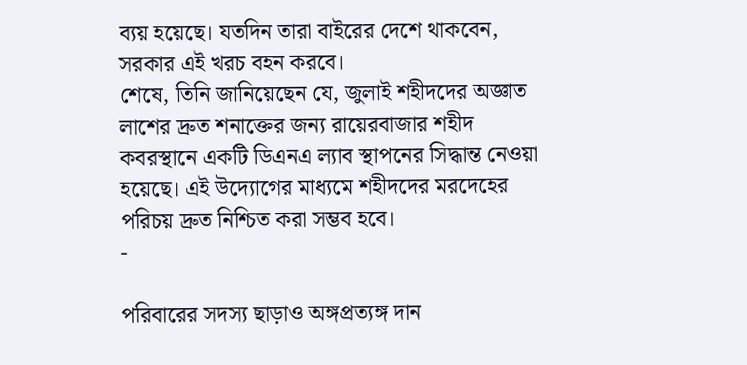ব্যয় হয়েছে। যতদিন তারা বাইরের দেশে থাকবেন, সরকার এই খরচ বহন করবে।
শেষে, তিনি জানিয়েছেন যে, জুলাই শহীদদের অজ্ঞাত লাশের দ্রুত শনাক্তের জন্য রায়েরবাজার শহীদ কবরস্থানে একটি ডিএনএ ল্যাব স্থাপনের সিদ্ধান্ত নেওয়া হয়েছে। এই উদ্যোগের মাধ্যমে শহীদদের মরদেহের পরিচয় দ্রুত নিশ্চিত করা সম্ভব হবে।
-

পরিবারের সদস্য ছাড়াও অঙ্গপ্রত্যঙ্গ দান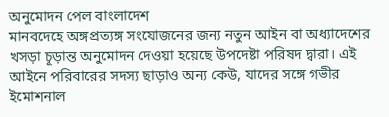অনুমোদন পেল বাংলাদেশ
মানবদেহে অঙ্গপ্রত্যঙ্গ সংযোজনের জন্য নতুন আইন বা অধ্যাদেশের খসড়া চূড়ান্ত অনুমোদন দেওয়া হয়েছে উপদেষ্টা পরিষদ দ্বারা। এই আইনে পরিবারের সদস্য ছাড়াও অন্য কেউ, যাদের সঙ্গে গভীর ইমোশনাল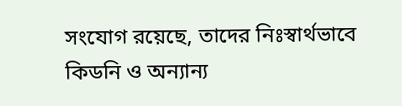সংযোগ রয়েছে, তাদের নিঃস্বার্থভাবে কিডনি ও অন্যান্য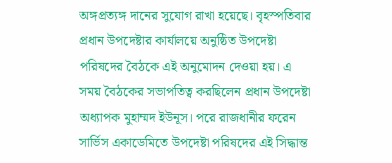অঙ্গপ্রত্যঙ্গ দানের সুযোগ রাখা হয়েছে। বৃহস্পতিবার প্রধান উপদেষ্টার কার্যালয়ে অনুষ্ঠিত উপদেষ্টা পরিষদের বৈঠকে এই অনুমোদন দেওয়া হয়। এ সময় বৈঠকের সভাপতিত্ব করছিলেন প্রধান উপদেষ্টা অধ্যাপক মুহাম্মদ ইউনূস। পরে রাজধানীর ফরেন সার্ভিস একাডেমিতে উপদেষ্টা পরিষদের এই সিদ্ধান্ত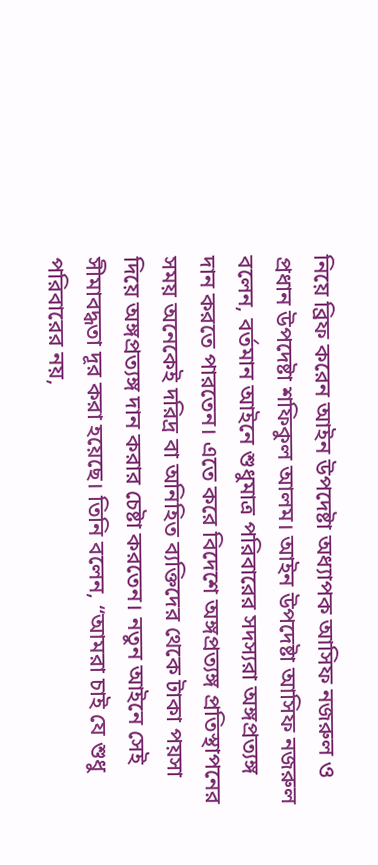নিয়ে ব্রিফ করেন আইন উপদেষ্টা অধ্যাপক আসিফ নজরুল ও প্রধান উপদেষ্টা শফিকুল আলম। আইন উপদেষ্টা আসিফ নজরুল বলেন, বর্তমান আইনে শুধুমাত্র পরিবারের সদস্যরা অঙ্গপ্রত্যঙ্গ দান করতে পারতেন। এতে করে বিদেশে অঙ্গপ্রত্যঙ্গ প্রতিস্থাপনের সময় অনেকেই দরিদ্র বা অনিহিত ব্যক্তিদের থেকে টাকা পয়সা দিয়ে অঙ্গপ্রত্যঙ্গ দান করার চেষ্টা করতেন। নতুন আইনে সেই সীমাবদ্ধতা দূর করা হয়েছে। তিনি বলেন, “আমরা চাই যে শুধু পরিবারের নয়,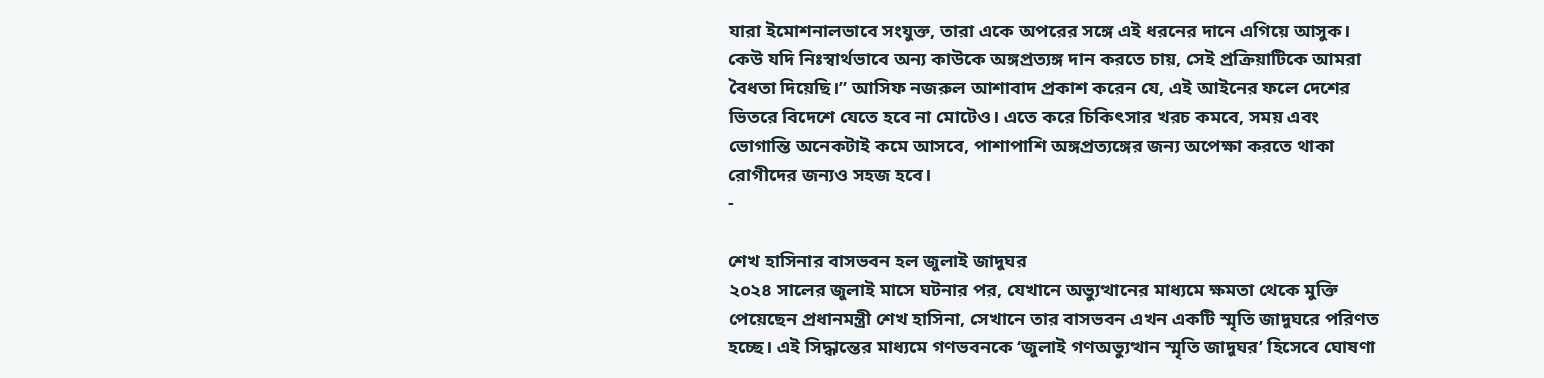যারা ইমোশনালভাবে সংযুক্ত, তারা একে অপরের সঙ্গে এই ধরনের দানে এগিয়ে আসুক। কেউ যদি নিঃস্বার্থভাবে অন্য কাউকে অঙ্গপ্রত্যঙ্গ দান করতে চায়, সেই প্রক্রিয়াটিকে আমরা বৈধতা দিয়েছি।” আসিফ নজরুল আশাবাদ প্রকাশ করেন যে, এই আইনের ফলে দেশের ভিতরে বিদেশে যেতে হবে না মোটেও। এতে করে চিকিৎসার খরচ কমবে, সময় এবং ভোগান্তি অনেকটাই কমে আসবে, পাশাপাশি অঙ্গপ্রত্যঙ্গের জন্য অপেক্ষা করতে থাকা রোগীদের জন্যও সহজ হবে।
-

শেখ হাসিনার বাসভবন হল জুলাই জাদুঘর
২০২৪ সালের জুলাই মাসে ঘটনার পর, যেখানে অভ্যুত্থানের মাধ্যমে ক্ষমতা থেকে মুক্তি পেয়েছেন প্রধানমন্ত্রী শেখ হাসিনা, সেখানে তার বাসভবন এখন একটি স্মৃতি জাদুঘরে পরিণত হচ্ছে। এই সিদ্ধান্তের মাধ্যমে গণভবনকে ‘জুলাই গণঅভ্যুত্থান স্মৃতি জাদুঘর’ হিসেবে ঘোষণা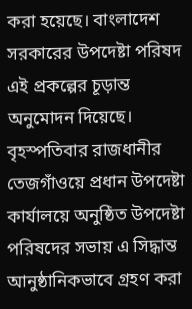করা হয়েছে। বাংলাদেশ সরকারের উপদেষ্টা পরিষদ এই প্রকল্পের চূড়ান্ত অনুমোদন দিয়েছে।
বৃহস্পতিবার রাজধানীর তেজগাঁওয়ে প্রধান উপদেষ্টা কার্যালয়ে অনুষ্ঠিত উপদেষ্টা পরিষদের সভায় এ সিদ্ধান্ত আনুষ্ঠানিকভাবে গ্ৰহণ করা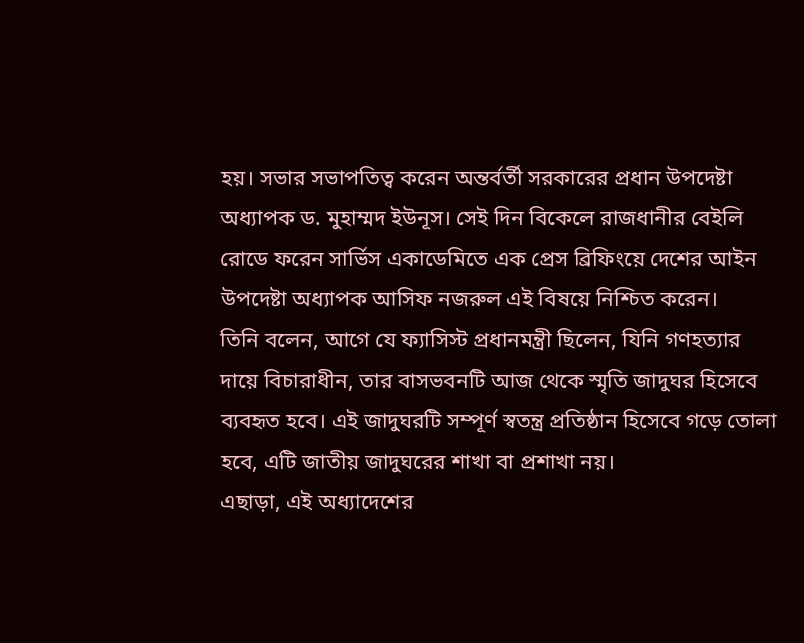হয়। সভার সভাপতিত্ব করেন অন্তর্বর্তী সরকারের প্রধান উপদেষ্টা অধ্যাপক ড. মুহাম্মদ ইউনূস। সেই দিন বিকেলে রাজধানীর বেইলি রোডে ফরেন সার্ভিস একাডেমিতে এক প্রেস ব্রিফিংয়ে দেশের আইন উপদেষ্টা অধ্যাপক আসিফ নজরুল এই বিষয়ে নিশ্চিত করেন।
তিনি বলেন, আগে যে ফ্যাসিস্ট প্রধানমন্ত্রী ছিলেন, যিনি গণহত্যার দায়ে বিচারাধীন, তার বাসভবনটি আজ থেকে স্মৃতি জাদুঘর হিসেবে ব্যবহৃত হবে। এই জাদুঘরটি সম্পূর্ণ স্বতন্ত্র প্রতিষ্ঠান হিসেবে গড়ে তোলা হবে, এটি জাতীয় জাদুঘরের শাখা বা প্রশাখা নয়।
এছাড়া, এই অধ্যাদেশের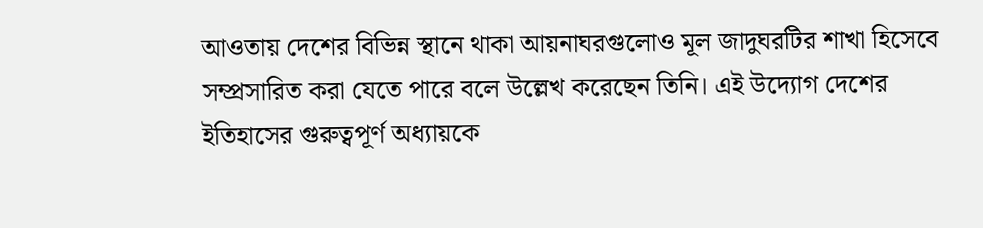আওতায় দেশের বিভিন্ন স্থানে থাকা আয়নাঘরগুলোও মূল জাদুঘরটির শাখা হিসেবে সম্প্রসারিত করা যেতে পারে বলে উল্লেখ করেছেন তিনি। এই উদ্যোগ দেশের ইতিহাসের গুরুত্বপূর্ণ অধ্যায়কে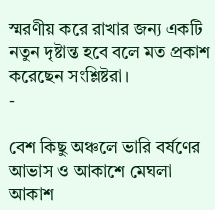স্মরণীয় করে রাখার জন্য একটি নতুন দৃষ্টান্ত হবে বলে মত প্রকাশ করেছেন সংশ্লিষ্টরা।
-

বেশ কিছু অঞ্চলে ভারি বর্ষণের আভাস ও আকাশে মেঘলা আকাশ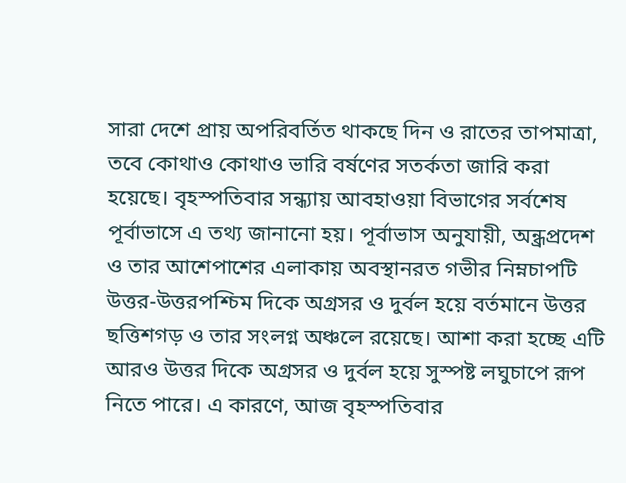সারা দেশে প্রায় অপরিবর্তিত থাকছে দিন ও রাতের তাপমাত্রা, তবে কোথাও কোথাও ভারি বর্ষণের সতর্কতা জারি করা হয়েছে। বৃহস্পতিবার সন্ধ্যায় আবহাওয়া বিভাগের সর্বশেষ পূর্বাভাসে এ তথ্য জানানো হয়। পূর্বাভাস অনুযায়ী, অন্ধ্রপ্রদেশ ও তার আশেপাশের এলাকায় অবস্থানরত গভীর নিম্নচাপটি উত্তর-উত্তরপশ্চিম দিকে অগ্রসর ও দুর্বল হয়ে বর্তমানে উত্তর ছত্তিশগড় ও তার সংলগ্ন অঞ্চলে রয়েছে। আশা করা হচ্ছে এটি আরও উত্তর দিকে অগ্রসর ও দুর্বল হয়ে সুস্পষ্ট লঘুচাপে রূপ নিতে পারে। এ কারণে, আজ বৃহস্পতিবার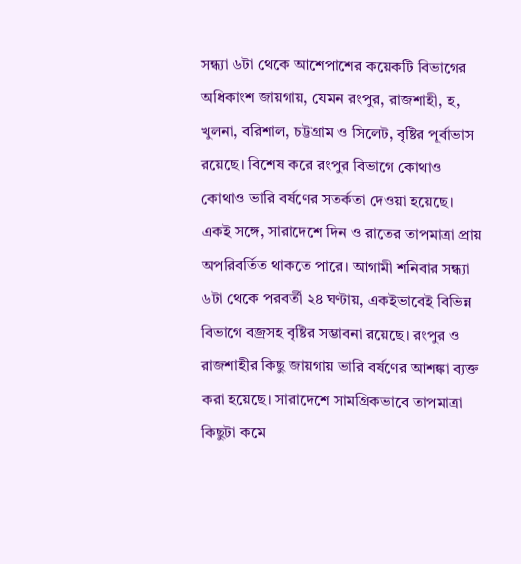সন্ধ্যা ৬টা থেকে আশেপাশের কয়েকটি বিভাগের অধিকাংশ জায়গায়, যেমন রংপুর, রাজশাহী, হ, খুলনা, বরিশাল, চট্টগ্রাম ও সিলেট, বৃষ্টির পূর্বাভাস রয়েছে। বিশেষ করে রংপুর বিভাগে কোথাও কোথাও ভারি বর্ষণের সতর্কতা দেওয়া হয়েছে। একই সঙ্গে, সারাদেশে দিন ও রাতের তাপমাত্রা প্রায় অপরিবর্তিত থাকতে পারে। আগামী শনিবার সন্ধ্যা ৬টা থেকে পরবর্তী ২৪ ঘণ্টায়, একইভাবেই বিভিন্ন বিভাগে বজ্রসহ বৃষ্টির সম্ভাবনা রয়েছে। রংপুর ও রাজশাহীর কিছু জায়গায় ভারি বর্ষণের আশঙ্কা ব্যক্ত করা হয়েছে। সারাদেশে সামগ্রিকভাবে তাপমাত্রা কিছুটা কমে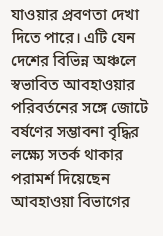যাওয়ার প্রবণতা দেখা দিতে পারে। এটি যেন দেশের বিভিন্ন অঞ্চলে স্বভাবিত আবহাওয়ার পরিবর্তনের সঙ্গে জোটে বর্ষণের সম্ভাবনা বৃদ্ধির লক্ষ্যে সতর্ক থাকার পরামর্শ দিয়েছেন আবহাওয়া বিভাগের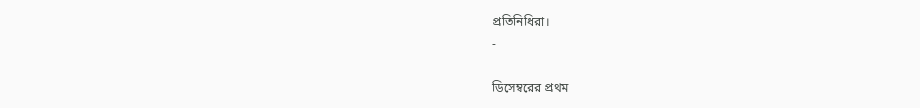প্রতিনিধিরা।
-

ডিসেম্বরের প্রথম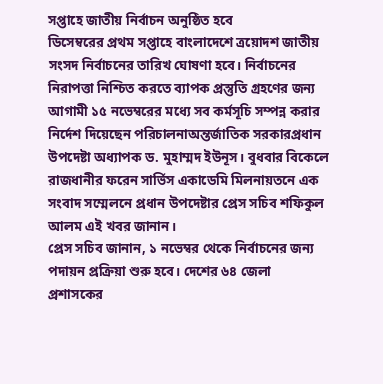সপ্তাহে জাতীয় নির্বাচন অনুষ্ঠিত হবে
ডিসেম্বরের প্রথম সপ্তাহে বাংলাদেশে ত্রয়োদশ জাতীয় সংসদ নির্বাচনের তারিখ ঘোষণা হবে। নির্বাচনের নিরাপত্তা নিশ্চিত করতে ব্যাপক প্রস্তুতি গ্রহণের জন্য আগামী ১৫ নভেম্বরের মধ্যে সব কর্মসূচি সম্পন্ন করার নির্দেশ দিয়েছেন পরিচালনাঅন্তর্জাতিক সরকারপ্রধান উপদেষ্টা অধ্যাপক ড. মুহাম্মদ ইউনূস। বুধবার বিকেলে রাজধানীর ফরেন সার্ভিস একাডেমি মিলনায়তনে এক সংবাদ সম্মেলনে প্রধান উপদেষ্টার প্রেস সচিব শফিকুল আলম এই খবর জানান।
প্রেস সচিব জানান, ১ নভেম্বর থেকে নির্বাচনের জন্য পদায়ন প্রক্রিয়া শুরু হবে। দেশের ৬৪ জেলা প্রশাসকের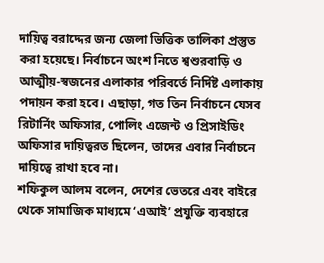দায়িত্ব বরাদ্দের জন্য জেলা ভিত্তিক তালিকা প্রস্তুত করা হয়েছে। নির্বাচনে অংশ নিতে শ্বশুরবাড়ি ও আত্মীয়-স্বজনের এলাকার পরিবর্তে নির্দিষ্ট এলাকায় পদায়ন করা হবে। এছাড়া, গত তিন নির্বাচনে যেসব রিটার্নিং অফিসার, পোলিং এজেন্ট ও প্রিসাইডিং অফিসার দায়িত্বরত ছিলেন, তাদের এবার নির্বাচনে দায়িত্বে রাখা হবে না।
শফিকুল আলম বলেন, দেশের ভেতরে এবং বাইরে থেকে সামাজিক মাধ্যমে ‘এআই’ প্রযুক্তি ব্যবহারে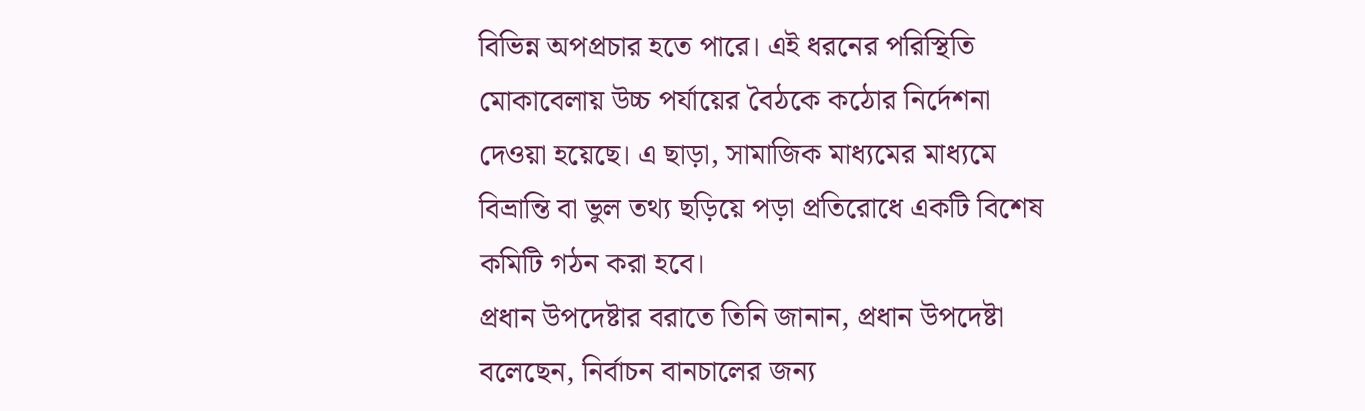বিভিন্ন অপপ্রচার হতে পারে। এই ধরনের পরিস্থিতি মোকাবেলায় উচ্চ পর্যায়ের বৈঠকে কঠোর নির্দেশনা দেওয়া হয়েছে। এ ছাড়া, সামাজিক মাধ্যমের মাধ্যমে বিভ্রান্তি বা ভুল তথ্য ছড়িয়ে পড়া প্রতিরোধে একটি বিশেষ কমিটি গঠন করা হবে।
প্রধান উপদেষ্টার বরাতে তিনি জানান, প্রধান উপদেষ্টা বলেছেন, নির্বাচন বানচালের জন্য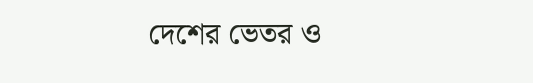দেশের ভেতর ও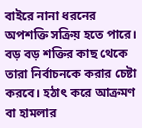বাইরে নানা ধরনের অপশক্তি সক্রিয় হতে পারে। বড় বড় শক্তির কাছ থেকে তারা নির্বাচনকে করার চেষ্টা করবে। হঠাৎ করে আক্রমণ বা হামলার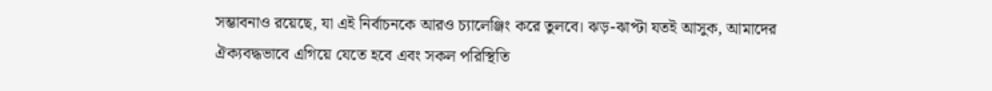সম্ভাবনাও রয়েছে, যা এই নির্বাচনকে আরও চ্যালেঞ্জিং করে তুলবে। ঝড়-ঝাপ্টা যতই আসুক, আমাদের ঐক্যবদ্ধভাবে এগিয়ে যেতে হবে এবং সকল পরিস্থিতি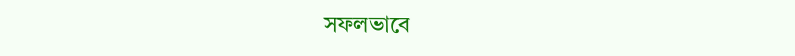সফলভাবে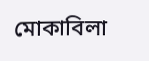মোকাবিলা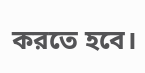করতে হবে।